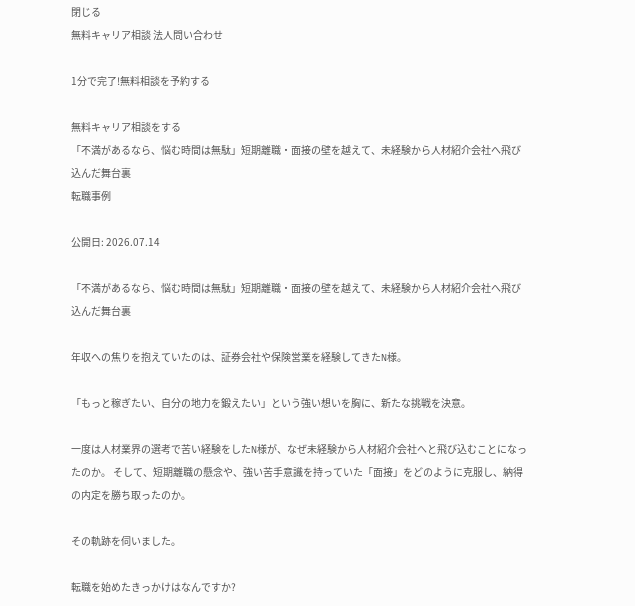閉じる
無料キャリア相談 法人問い合わせ

1分で完了!無料相談を予約する

無料キャリア相談をする
「不満があるなら、悩む時間は無駄」短期離職・面接の壁を越えて、未経験から人材紹介会社へ飛び込んだ舞台裏
転職事例

公開日: 2026.07.14

「不満があるなら、悩む時間は無駄」短期離職・面接の壁を越えて、未経験から人材紹介会社へ飛び込んだ舞台裏

年収への焦りを抱えていたのは、証券会社や保険営業を経験してきたN様。

「もっと稼ぎたい、自分の地力を鍛えたい」という強い想いを胸に、新たな挑戦を決意。

一度は人材業界の選考で苦い経験をしたN様が、なぜ未経験から人材紹介会社へと飛び込むことになったのか。 そして、短期離職の懸念や、強い苦手意識を持っていた「面接」をどのように克服し、納得の内定を勝ち取ったのか。

その軌跡を伺いました。

転職を始めたきっかけはなんですか?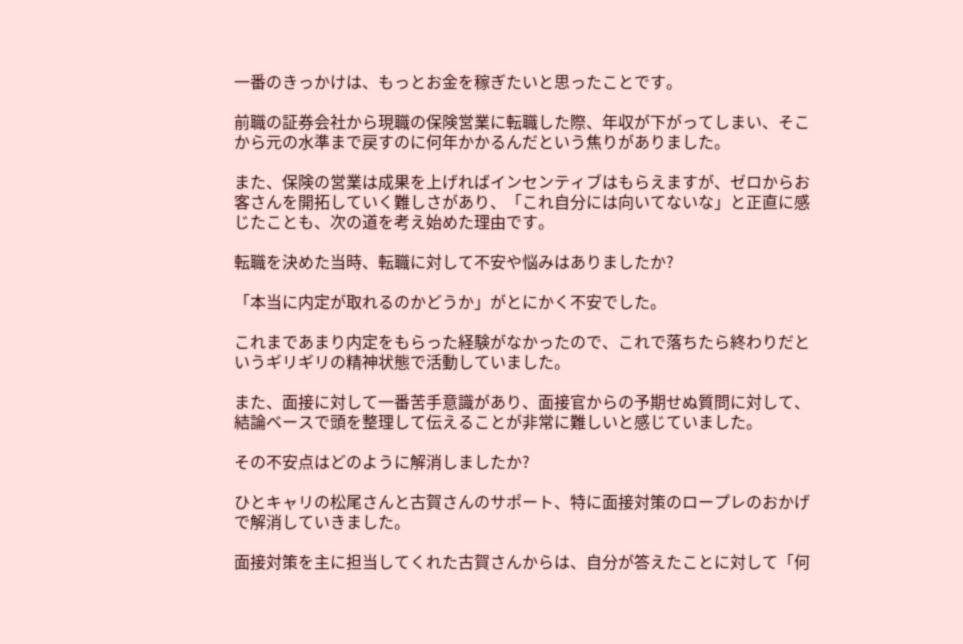一番のきっかけは、もっとお金を稼ぎたいと思ったことです。

前職の証券会社から現職の保険営業に転職した際、年収が下がってしまい、そこから元の水準まで戻すのに何年かかるんだという焦りがありました。

また、保険の営業は成果を上げればインセンティブはもらえますが、ゼロからお客さんを開拓していく難しさがあり、「これ自分には向いてないな」と正直に感じたことも、次の道を考え始めた理由です。

転職を決めた当時、転職に対して不安や悩みはありましたか?

「本当に内定が取れるのかどうか」がとにかく不安でした。

これまであまり内定をもらった経験がなかったので、これで落ちたら終わりだというギリギリの精神状態で活動していました。

また、面接に対して一番苦手意識があり、面接官からの予期せぬ質問に対して、結論ベースで頭を整理して伝えることが非常に難しいと感じていました。

その不安点はどのように解消しましたか?

ひとキャリの松尾さんと古賀さんのサポート、特に面接対策のロープレのおかげで解消していきました。

面接対策を主に担当してくれた古賀さんからは、自分が答えたことに対して「何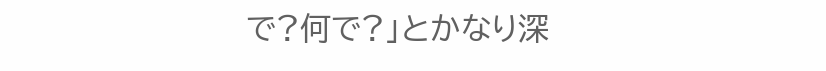で?何で?」とかなり深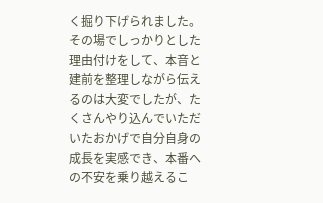く掘り下げられました。その場でしっかりとした理由付けをして、本音と建前を整理しながら伝えるのは大変でしたが、たくさんやり込んでいただいたおかげで自分自身の成長を実感でき、本番への不安を乗り越えるこ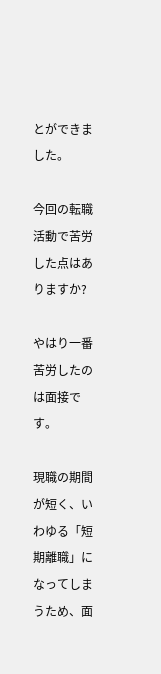とができました。

今回の転職活動で苦労した点はありますか?

やはり一番苦労したのは面接です。

現職の期間が短く、いわゆる「短期離職」になってしまうため、面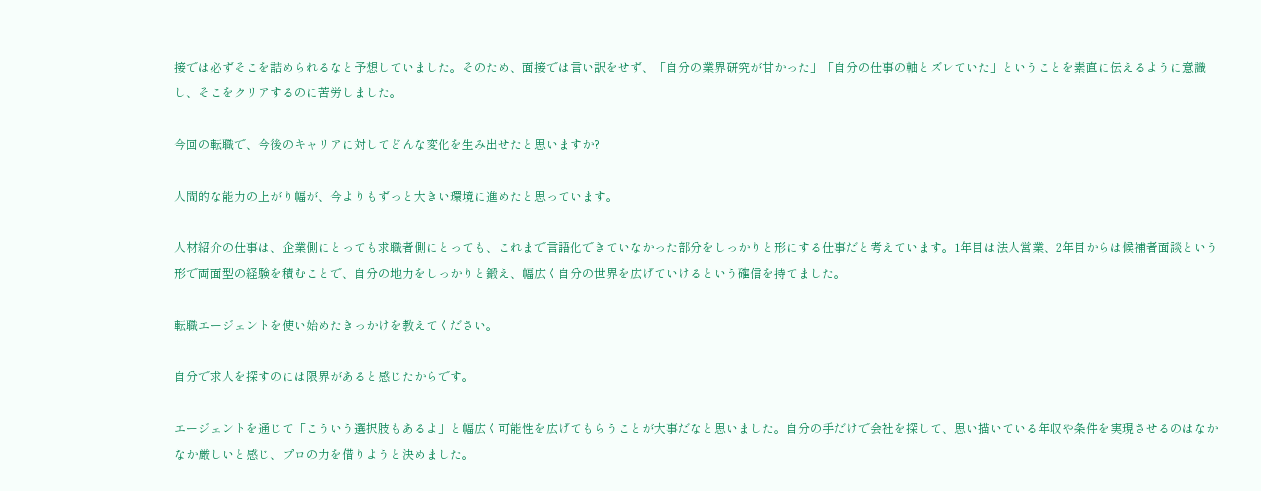接では必ずそこを詰められるなと予想していました。そのため、面接では言い訳をせず、「自分の業界研究が甘かった」「自分の仕事の軸とズレていた」ということを素直に伝えるように意識し、そこをクリアするのに苦労しました。

今回の転職で、今後のキャリアに対してどんな変化を生み出せたと思いますか?

人間的な能力の上がり幅が、今よりもずっと大きい環境に進めたと思っています。

人材紹介の仕事は、企業側にとっても求職者側にとっても、これまで言語化できていなかった部分をしっかりと形にする仕事だと考えています。1年目は法人営業、2年目からは候補者面談という形で両面型の経験を積むことで、自分の地力をしっかりと鍛え、幅広く自分の世界を広げていけるという確信を持てました。

転職エージェントを使い始めたきっかけを教えてください。

自分で求人を探すのには限界があると感じたからです。

エージェントを通じて「こういう選択肢もあるよ」と幅広く可能性を広げてもらうことが大事だなと思いました。自分の手だけで会社を探して、思い描いている年収や条件を実現させるのはなかなか厳しいと感じ、プロの力を借りようと決めました。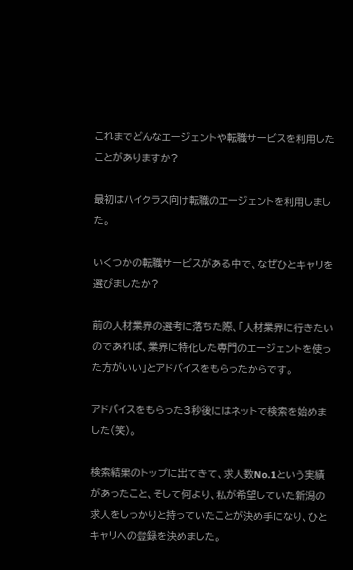これまでどんなエージェントや転職サービスを利用したことがありますか?

最初はハイクラス向け転職のエージェントを利用しました。

いくつかの転職サービスがある中で、なぜひとキャリを選びましたか?

前の人材業界の選考に落ちた際、「人材業界に行きたいのであれば、業界に特化した専門のエージェントを使った方がいい」とアドバイスをもらったからです。

アドバイスをもらった3秒後にはネットで検索を始めました(笑)。

検索結果のトップに出てきて、求人数No.1という実績があったこと、そして何より、私が希望していた新潟の求人をしっかりと持っていたことが決め手になり、ひとキャリへの登録を決めました。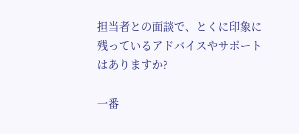担当者との面談で、とくに印象に残っているアドバイスやサポートはありますか?

一番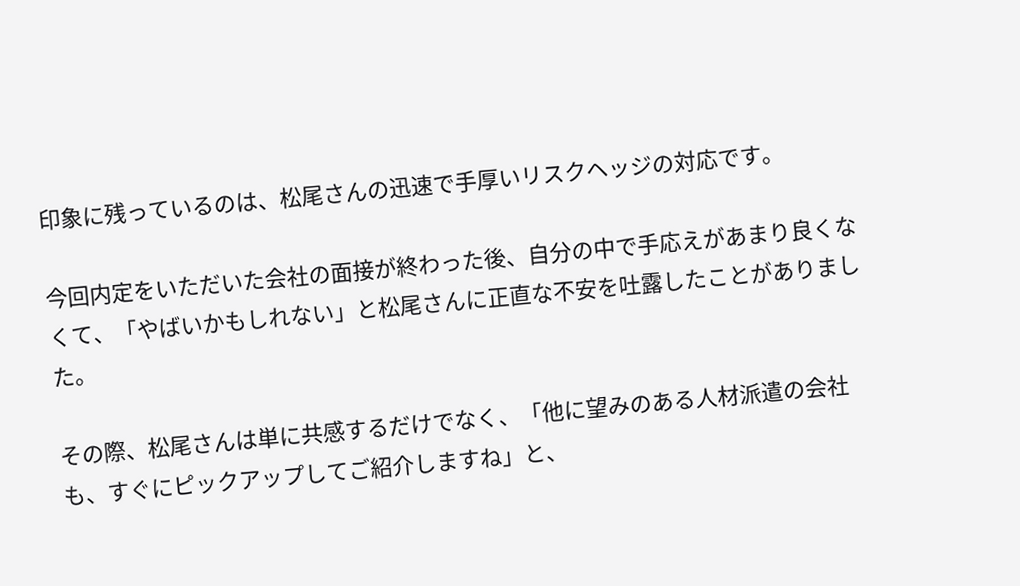印象に残っているのは、松尾さんの迅速で手厚いリスクヘッジの対応です。

今回内定をいただいた会社の面接が終わった後、自分の中で手応えがあまり良くなくて、「やばいかもしれない」と松尾さんに正直な不安を吐露したことがありました。

その際、松尾さんは単に共感するだけでなく、「他に望みのある人材派遣の会社も、すぐにピックアップしてご紹介しますね」と、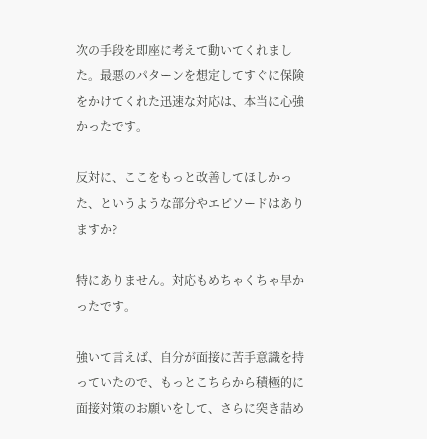次の手段を即座に考えて動いてくれました。最悪のパターンを想定してすぐに保険をかけてくれた迅速な対応は、本当に心強かったです。

反対に、ここをもっと改善してほしかった、というような部分やエピソードはありますか?

特にありません。対応もめちゃくちゃ早かったです。

強いて言えば、自分が面接に苦手意識を持っていたので、もっとこちらから積極的に面接対策のお願いをして、さらに突き詰め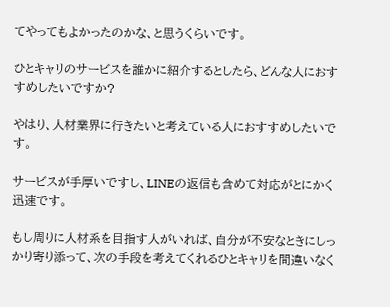てやってもよかったのかな、と思うくらいです。

ひとキャリのサービスを誰かに紹介するとしたら、どんな人におすすめしたいですか?

やはり、人材業界に行きたいと考えている人におすすめしたいです。

サービスが手厚いですし、LINEの返信も含めて対応がとにかく迅速です。

もし周りに人材系を目指す人がいれば、自分が不安なときにしっかり寄り添って、次の手段を考えてくれるひとキャリを間違いなく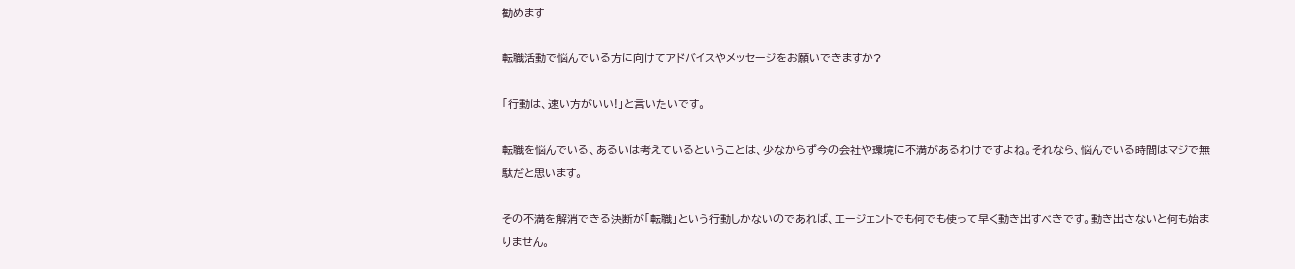勧めます

転職活動で悩んでいる方に向けてアドバイスやメッセージをお願いできますか?

「行動は、速い方がいい!」と言いたいです。

転職を悩んでいる、あるいは考えているということは、少なからず今の会社や環境に不満があるわけですよね。それなら、悩んでいる時間はマジで無駄だと思います。

その不満を解消できる決断が「転職」という行動しかないのであれば、エージェントでも何でも使って早く動き出すべきです。動き出さないと何も始まりません。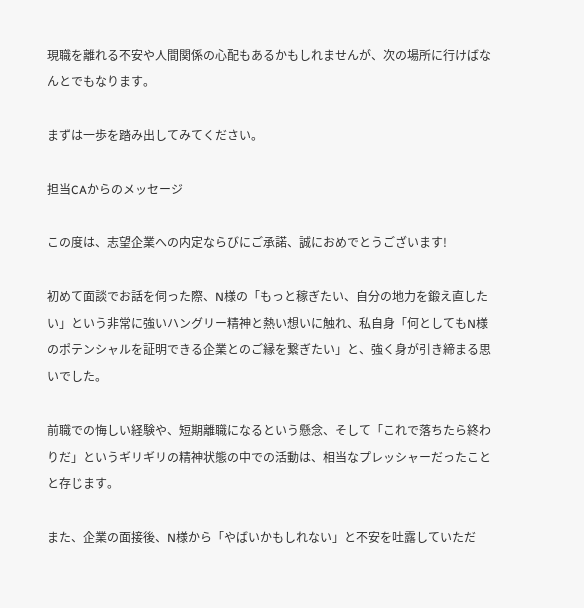現職を離れる不安や人間関係の心配もあるかもしれませんが、次の場所に行けばなんとでもなります。

まずは一歩を踏み出してみてください。

担当CAからのメッセージ

この度は、志望企業への内定ならびにご承諾、誠におめでとうございます!

初めて面談でお話を伺った際、N様の「もっと稼ぎたい、自分の地力を鍛え直したい」という非常に強いハングリー精神と熱い想いに触れ、私自身「何としてもN様のポテンシャルを証明できる企業とのご縁を繋ぎたい」と、強く身が引き締まる思いでした。

前職での悔しい経験や、短期離職になるという懸念、そして「これで落ちたら終わりだ」というギリギリの精神状態の中での活動は、相当なプレッシャーだったことと存じます。

また、企業の面接後、N様から「やばいかもしれない」と不安を吐露していただ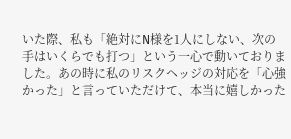いた際、私も「絶対にN様を1人にしない、次の手はいくらでも打つ」という一心で動いておりました。あの時に私のリスクヘッジの対応を「心強かった」と言っていただけて、本当に嬉しかった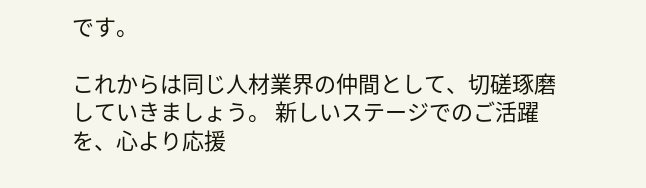です。

これからは同じ人材業界の仲間として、切磋琢磨していきましょう。 新しいステージでのご活躍を、心より応援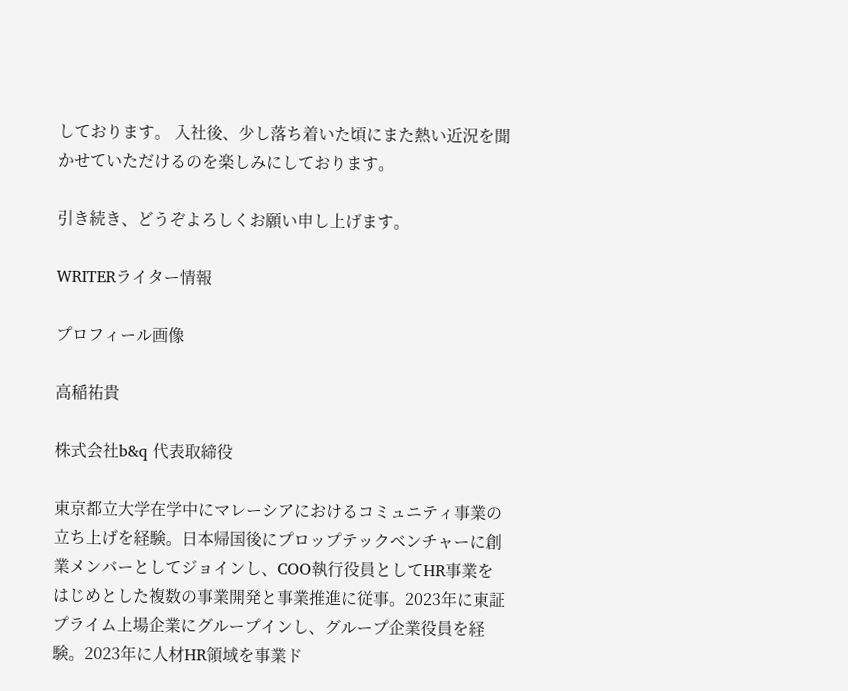しております。 入社後、少し落ち着いた頃にまた熱い近況を聞かせていただけるのを楽しみにしております。

引き続き、どうぞよろしくお願い申し上げます。

WRITERライター情報

プロフィール画像

高稲祐貴

株式会社b&q 代表取締役

東京都立大学在学中にマレーシアにおけるコミュニティ事業の立ち上げを経験。日本帰国後にプロップテックベンチャーに創業メンバーとしてジョインし、COO執行役員としてHR事業をはじめとした複数の事業開発と事業推進に従事。2023年に東証プライム上場企業にグループインし、グループ企業役員を経験。2023年に人材HR領域を事業ド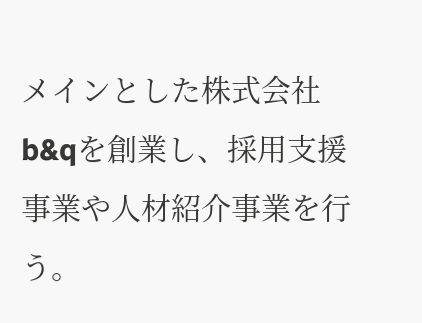メインとした株式会社b&qを創業し、採用支援事業や人材紹介事業を行う。